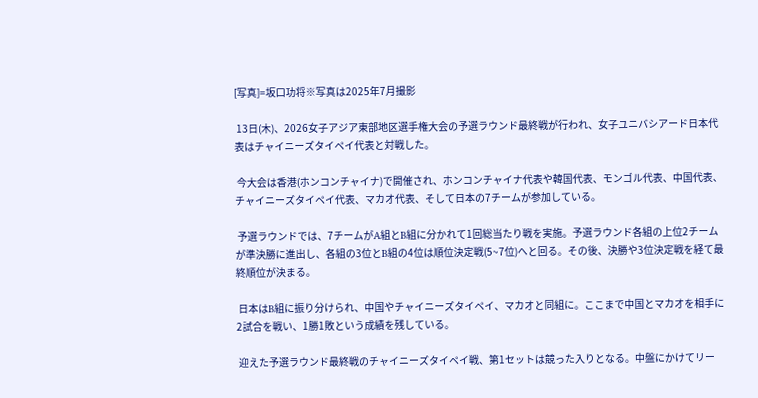[写真]=坂口功将※写真は2025年7月撮影

 13日(木)、2026女子アジア東部地区選手権大会の予選ラウンド最終戦が行われ、女子ユニバシアード日本代表はチャイニーズタイペイ代表と対戦した。

 今大会は香港(ホンコンチャイナ)で開催され、ホンコンチャイナ代表や韓国代表、モンゴル代表、中国代表、チャイニーズタイペイ代表、マカオ代表、そして日本の7チームが参加している。

 予選ラウンドでは、7チームがA組とB組に分かれて1回総当たり戦を実施。予選ラウンド各組の上位2チームが準決勝に進出し、各組の3位とB組の4位は順位決定戦(5~7位)へと回る。その後、決勝や3位決定戦を経て最終順位が決まる。

 日本はB組に振り分けられ、中国やチャイニーズタイペイ、マカオと同組に。ここまで中国とマカオを相手に2試合を戦い、1勝1敗という成績を残している。

 迎えた予選ラウンド最終戦のチャイニーズタイペイ戦、第1セットは競った入りとなる。中盤にかけてリー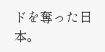ドを奪った日本。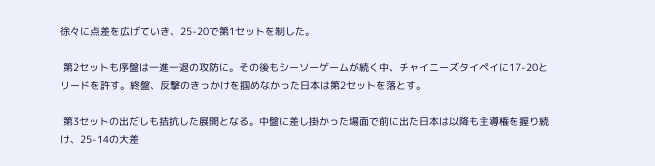徐々に点差を広げていき、25-20で第1セットを制した。

 第2セットも序盤は一進一退の攻防に。その後もシーソーゲームが続く中、チャイニーズタイペイに17-20とリードを許す。終盤、反撃のきっかけを掴めなかった日本は第2セットを落とす。

 第3セットの出だしも拮抗した展開となる。中盤に差し掛かった場面で前に出た日本は以降も主導権を握り続け、25-14の大差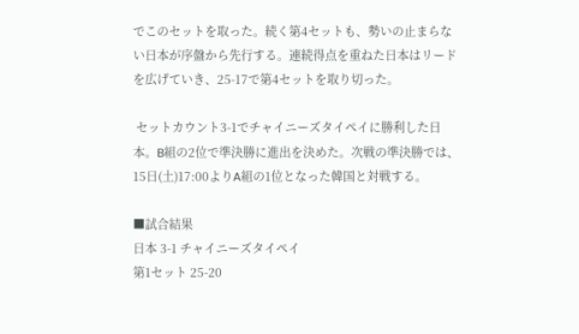でこのセットを取った。続く第4セットも、勢いの止まらない日本が序盤から先行する。連続得点を重ねた日本はリードを広げていき、25-17で第4セットを取り切った。

 セットカウント3-1でチャイニーズタイペイに勝利した日本。B組の2位で準決勝に進出を決めた。次戦の準決勝では、15日(土)17:00よりA組の1位となった韓国と対戦する。

■試合結果
日本 3-1 チャイニーズタイペイ
第1セット 25-20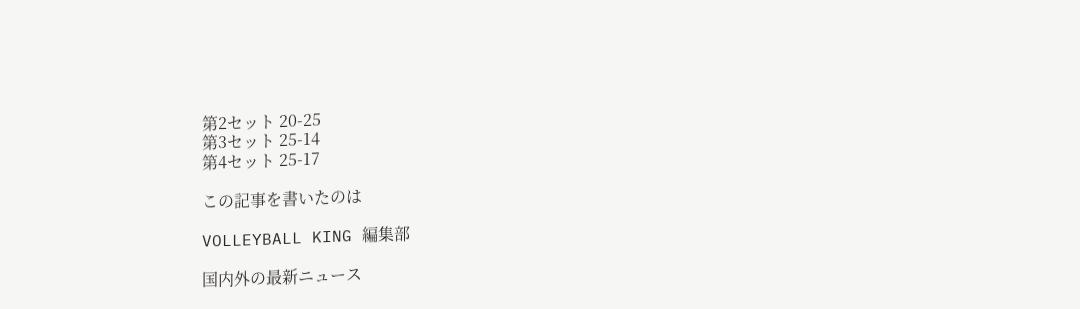第2セット 20-25
第3セット 25-14
第4セット 25-17

この記事を書いたのは

VOLLEYBALL KING 編集部

国内外の最新ニュース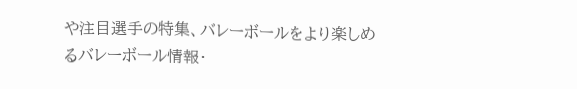や注目選手の特集、バレーボールをより楽しめるバレーボール情報・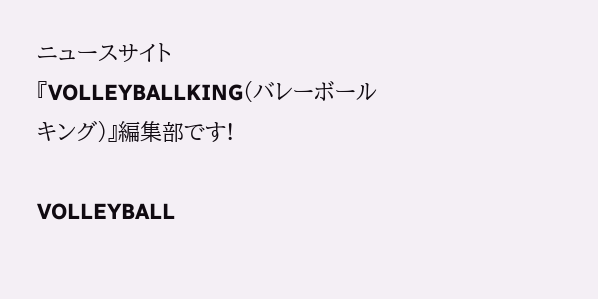ニュースサイト『VOLLEYBALLKING(バレーボールキング)』編集部です!

VOLLEYBALL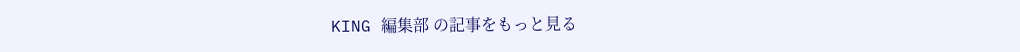KING 編集部 の記事をもっと見る